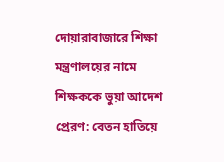দোয়ারাবাজারে শিক্ষা মন্ত্রণালয়ের নামে শিক্ষককে ভুয়া আদেশ প্রেরণ: বেতন হাতিয়ে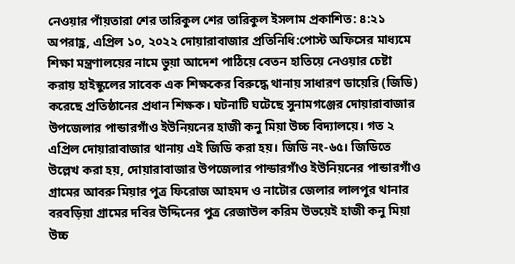নেওয়ার পাঁয়তারা শের তারিকুল শের তারিকুল ইসলাম প্রকাশিত: ৪:২১ অপরাহ্ণ, এপ্রিল ১০, ২০২২ দোয়ারাবাজার প্রতিনিধি:পোস্ট অফিসের মাধ্যমে শিক্ষা মন্ত্রণালয়ের নামে ভুয়া আদেশ পাঠিয়ে বেতন হাতিয়ে নেওয়ার চেষ্টা করায় হাইস্কুলের সাবেক এক শিক্ষকের বিরুদ্ধে থানায় সাধারণ ডায়েরি (জিডি) করেছে প্রতিষ্ঠানের প্রধান শিক্ষক। ঘটনাটি ঘটেছে সুনামগঞ্জের দোয়ারাবাজার উপজেলার পান্ডারগাঁও ইউনিয়নের হাজী কনু মিয়া উচ্চ বিদ্যালয়ে। গত ২ এপ্রিল দোয়ারাবাজার থানায় এই জিডি করা হয়। জিডি নং-৬৫। জিডিতে উল্লেখ করা হয়, দোয়ারাবাজার উপজেলার পান্ডারগাঁও ইউনিয়নের পান্ডারগাঁও গ্রামের আবরু মিয়ার পুত্র ফিরোজ আহমদ ও নাটোর জেলার লালপুর থানার বরবড়িয়া গ্রামের দবির উদ্দিনের পুত্র রেজাউল করিম উভয়েই হাজী কনু মিয়া উচ্চ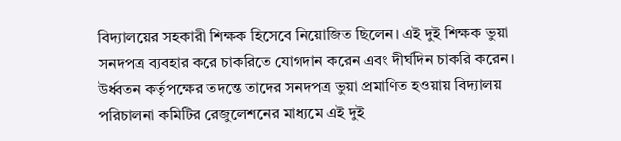বিদ্যালয়ের সহকারী শিক্ষক হিসেবে নিয়োজিত ছিলেন। এই দুই শিক্ষক ভুয়া সনদপত্র ব্যবহার করে চাকরিতে যোগদান করেন এবং দীর্ঘদিন চাকরি করেন। উর্ধ্বতন কর্তৃপক্ষের তদন্তে তাদের সনদপত্র ভুয়া প্রমাণিত হওয়ায় বিদ্যালয় পরিচালনা কমিটির রেজুলেশনের মাধ্যমে এই দুই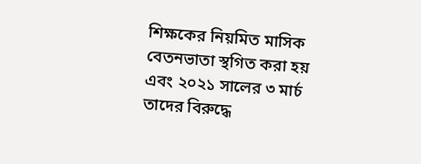শিক্ষকের নিয়মিত মাসিক বেতনভাতা স্থগিত করা হয় এবং ২০২১ সালের ৩ মার্চ তাদের বিরুদ্ধে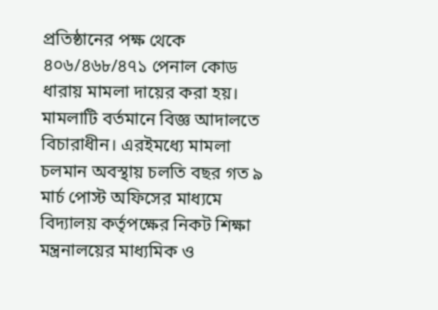প্রতিষ্ঠানের পক্ষ থেকে ৪০৬/৪৬৮/৪৭১ পেনাল কোড ধারায় মামলা দায়ের করা হয়। মামলাটি বর্তমানে বিজ্ঞ আদালতে বিচারাধীন। এরইমধ্যে মামলা চলমান অবস্থায় চলতি বছর গত ৯ মার্চ পোস্ট অফিসের মাধ্যমে বিদ্যালয় কর্তৃপক্ষের নিকট শিক্ষা মন্ত্রনালয়ের মাধ্যমিক ও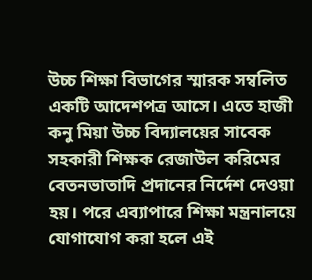উচ্চ শিক্ষা বিভাগের স্মারক সম্বলিত একটি আদেশপত্র আসে। এতে হাজী কনু মিয়া উচ্চ বিদ্যালয়ের সাবেক সহকারী শিক্ষক রেজাউল করিমের বেতনভাতাদি প্রদানের নির্দেশ দেওয়া হয়। পরে এব্যাপারে শিক্ষা মন্ত্রনালয়ে যোগাযোগ করা হলে এই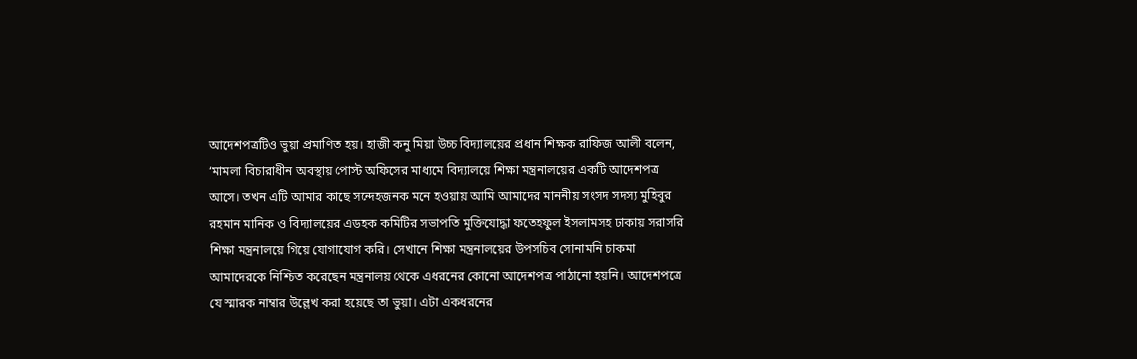আদেশপত্রটিও ভুয়া প্রমাণিত হয়। হাজী কনু মিয়া উচ্চ বিদ্যালয়ের প্রধান শিক্ষক রাফিজ আলী বলেন, ‘মামলা বিচারাধীন অবস্থায় পোস্ট অফিসের মাধ্যমে বিদ্যালয়ে শিক্ষা মন্ত্রনালয়ের একটি আদেশপত্র আসে। তখন এটি আমার কাছে সন্দেহজনক মনে হওয়ায় আমি আমাদের মাননীয় সংসদ সদস্য মুহিবুর রহমান মানিক ও বিদ্যালয়ের এডহক কমিটির সভাপতি মুক্তিযোদ্ধা ফতেহফুল ইসলামসহ ঢাকায় সরাসরি শিক্ষা মন্ত্রনালয়ে গিয়ে যোগাযোগ করি। সেখানে শিক্ষা মন্ত্রনালয়ের উপসচিব সোনামনি চাকমা আমাদেরকে নিশ্চিত করেছেন মন্ত্রনালয় থেকে এধরনের কোনো আদেশপত্র পাঠানো হয়নি। আদেশপত্রে যে স্মারক নাম্বার উল্লেখ করা হয়েছে তা ভুয়া। এটা একধরনের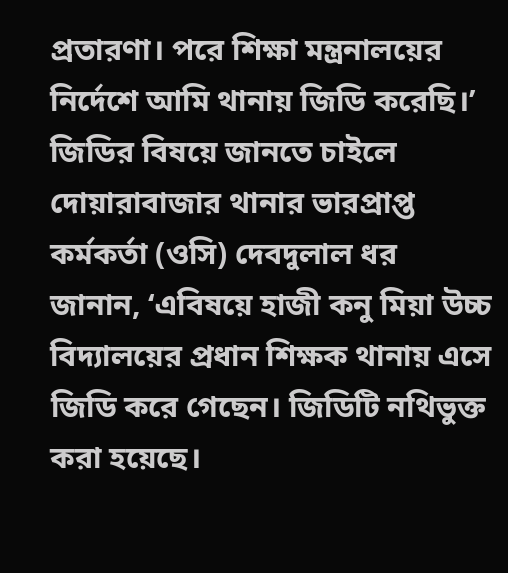প্রতারণা। পরে শিক্ষা মন্ত্রনালয়ের নির্দেশে আমি থানায় জিডি করেছি।’ জিডির বিষয়ে জানতে চাইলে দোয়ারাবাজার থানার ভারপ্রাপ্ত কর্মকর্তা (ওসি) দেবদুলাল ধর জানান, ‘এবিষয়ে হাজী কনু মিয়া উচ্চ বিদ্যালয়ের প্রধান শিক্ষক থানায় এসে জিডি করে গেছেন। জিডিটি নথিভুক্ত করা হয়েছে।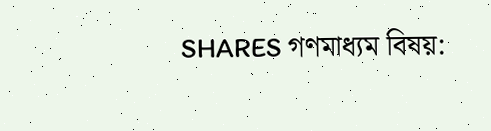SHARES গণমাধ্যম বিষয়: